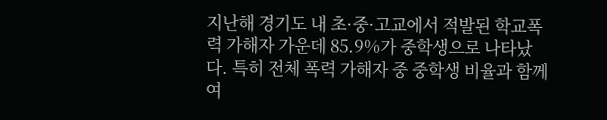지난해 경기도 내 초·중·고교에서 적발된 학교폭력 가해자 가운데 85.9%가 중학생으로 나타났다. 특히 전체 폭력 가해자 중 중학생 비율과 함께 여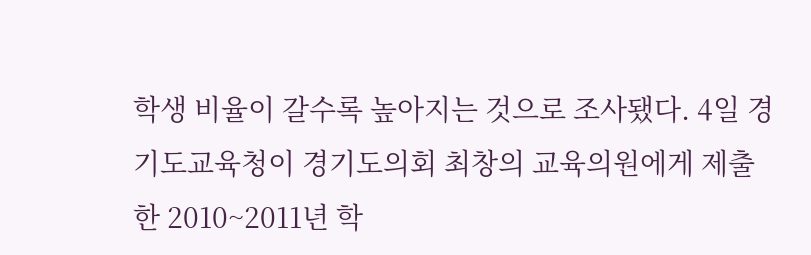학생 비율이 갈수록 높아지는 것으로 조사됐다. 4일 경기도교육청이 경기도의회 최창의 교육의원에게 제출한 2010~2011년 학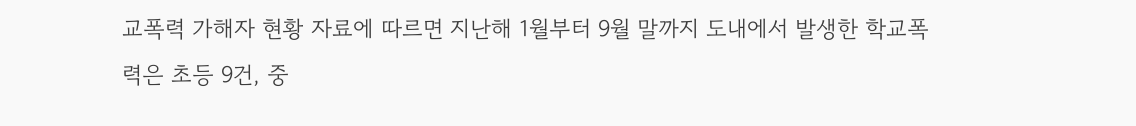교폭력 가해자 현황 자료에 따르면 지난해 1월부터 9월 말까지 도내에서 발생한 학교폭력은 초등 9건, 중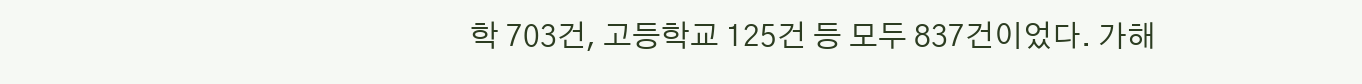학 703건, 고등학교 125건 등 모두 837건이었다. 가해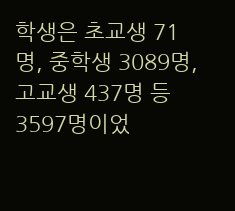학생은 초교생 71명, 중학생 3089명, 고교생 437명 등 3597명이었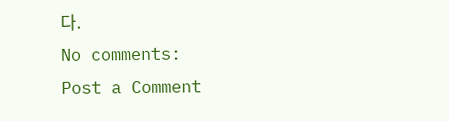다.
No comments:
Post a Comment